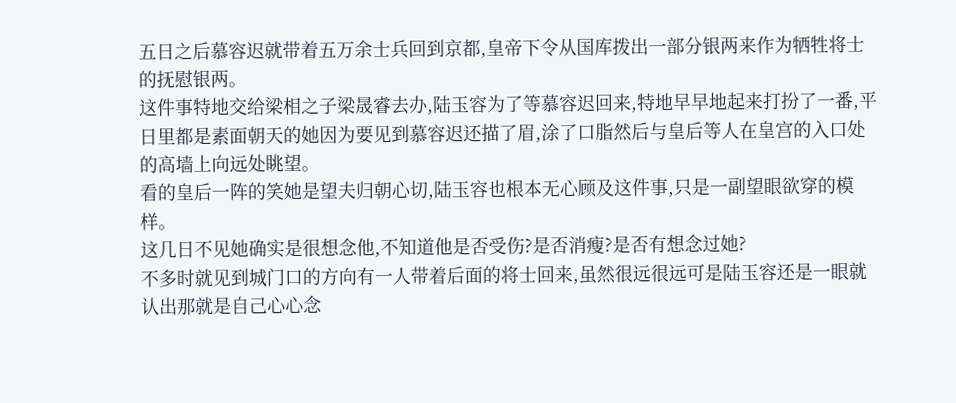五日之后慕容迟就带着五万余士兵回到京都,皇帝下令从国库拨出一部分银两来作为牺牲将士的抚慰银两。
这件事特地交给梁相之子梁晟睿去办,陆玉容为了等慕容迟回来,特地早早地起来打扮了一番,平日里都是素面朝天的她因为要见到慕容迟还描了眉,涂了口脂然后与皇后等人在皇宫的入口处的高墙上向远处眺望。
看的皇后一阵的笑她是望夫归朝心切,陆玉容也根本无心顾及这件事,只是一副望眼欲穿的模样。
这几日不见她确实是很想念他,不知道他是否受伤?是否消瘦?是否有想念过她?
不多时就见到城门口的方向有一人带着后面的将士回来,虽然很远很远可是陆玉容还是一眼就认出那就是自己心心念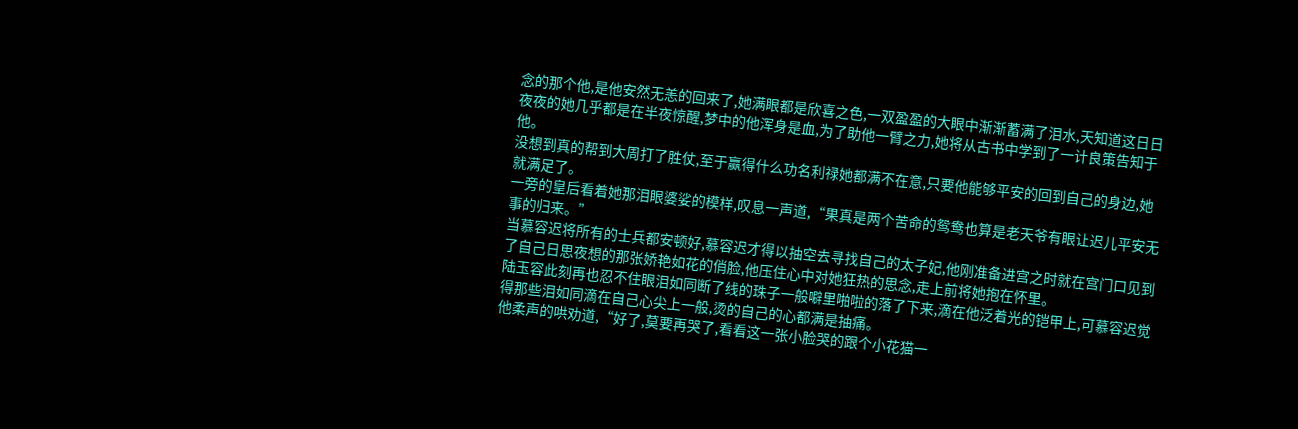念的那个他,是他安然无恙的回来了,她满眼都是欣喜之色,一双盈盈的大眼中渐渐蓄满了泪水,天知道这日日夜夜的她几乎都是在半夜惊醒,梦中的他浑身是血,为了助他一臂之力,她将从古书中学到了一计良策告知于他。
没想到真的帮到大周打了胜仗,至于赢得什么功名利禄她都满不在意,只要他能够平安的回到自己的身边,她就满足了。
一旁的皇后看着她那泪眼婆娑的模样,叹息一声道,“果真是两个苦命的鸳鸯也算是老天爷有眼让迟儿平安无事的归来。”
当慕容迟将所有的士兵都安顿好,慕容迟才得以抽空去寻找自己的太子妃,他刚准备进宫之时就在宫门口见到了自己日思夜想的那张娇艳如花的俏脸,他压住心中对她狂热的思念,走上前将她抱在怀里。
陆玉容此刻再也忍不住眼泪如同断了线的珠子一般噼里啪啦的落了下来,滴在他泛着光的铠甲上,可慕容迟觉得那些泪如同滴在自己心尖上一般,烫的自己的心都满是抽痛。
他柔声的哄劝道,“好了,莫要再哭了,看看这一张小脸哭的跟个小花猫一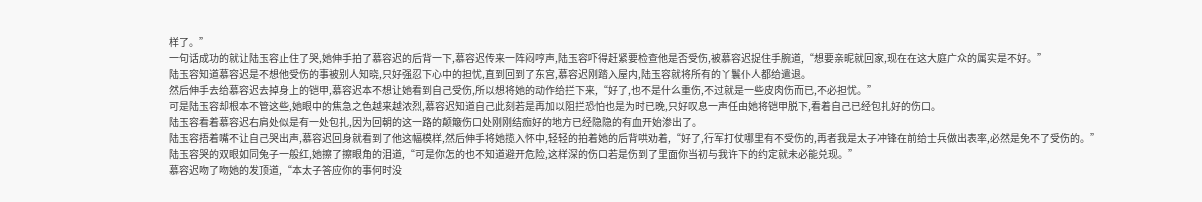样了。”
一句话成功的就让陆玉容止住了哭,她伸手拍了慕容迟的后背一下,慕容迟传来一阵闷哼声,陆玉容吓得赶紧要检查他是否受伤,被慕容迟捉住手腕道,“想要亲昵就回家,现在在这大庭广众的属实是不好。”
陆玉容知道慕容迟是不想他受伤的事被别人知晓,只好强忍下心中的担忧,直到回到了东宫,慕容迟刚踏入屋内,陆玉容就将所有的丫鬟仆人都给遣退。
然后伸手去给慕容迟去掉身上的铠甲,慕容迟本不想让她看到自己受伤,所以想将她的动作给拦下来,“好了,也不是什么重伤,不过就是一些皮肉伤而已,不必担忧。”
可是陆玉容却根本不管这些,她眼中的焦急之色越来越浓烈,慕容迟知道自己此刻若是再加以阻拦恐怕也是为时已晚,只好叹息一声任由她将铠甲脱下,看着自己已经包扎好的伤口。
陆玉容看着慕容迟右肩处似是有一处包扎,因为回朝的这一路的颠簸伤口处刚刚结痂好的地方已经隐隐的有血开始渗出了。
陆玉容捂着嘴不让自己哭出声,慕容迟回身就看到了他这幅模样,然后伸手将她揽入怀中,轻轻的拍着她的后背哄劝着,“好了,行军打仗哪里有不受伤的,再者我是太子冲锋在前给士兵做出表率,必然是免不了受伤的。”
陆玉容哭的双眼如同兔子一般红,她擦了擦眼角的泪道,“可是你怎的也不知道避开危险,这样深的伤口若是伤到了里面你当初与我许下的约定就未必能兑现。”
慕容迟吻了吻她的发顶道,“本太子答应你的事何时没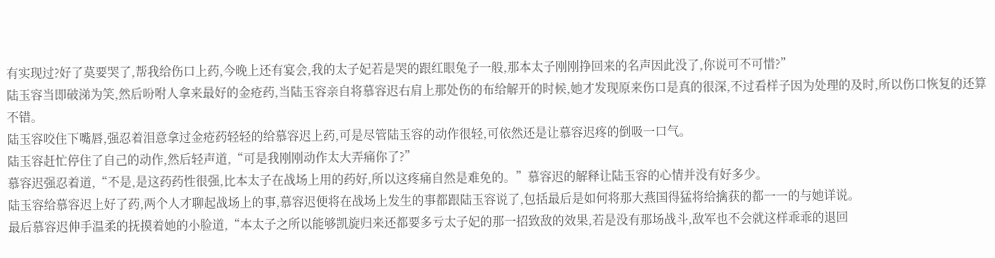有实现过?好了莫要哭了,帮我给伤口上药,今晚上还有宴会,我的太子妃若是哭的跟红眼兔子一般,那本太子刚刚挣回来的名声因此没了,你说可不可惜?”
陆玉容当即破涕为笑,然后吩咐人拿来最好的金疮药,当陆玉容亲自将慕容迟右肩上那处伤的布给解开的时候,她才发现原来伤口是真的很深,不过看样子因为处理的及时,所以伤口恢复的还算不错。
陆玉容咬住下嘴唇,强忍着泪意拿过金疮药轻轻的给慕容迟上药,可是尽管陆玉容的动作很轻,可依然还是让慕容迟疼的倒吸一口气。
陆玉容赶忙停住了自己的动作,然后轻声道,“可是我刚刚动作太大弄痛你了?”
慕容迟强忍着道,“不是,是这药药性很强,比本太子在战场上用的药好,所以这疼痛自然是难免的。”慕容迟的解释让陆玉容的心情并没有好多少。
陆玉容给慕容迟上好了药,两个人才聊起战场上的事,慕容迟便将在战场上发生的事都跟陆玉容说了,包括最后是如何将那大燕国得猛将给擒获的都一一的与她详说。
最后慕容迟伸手温柔的抚摸着她的小脸道,“本太子之所以能够凯旋归来还都要多亏太子妃的那一招致敌的效果,若是没有那场战斗,敌军也不会就这样乖乖的退回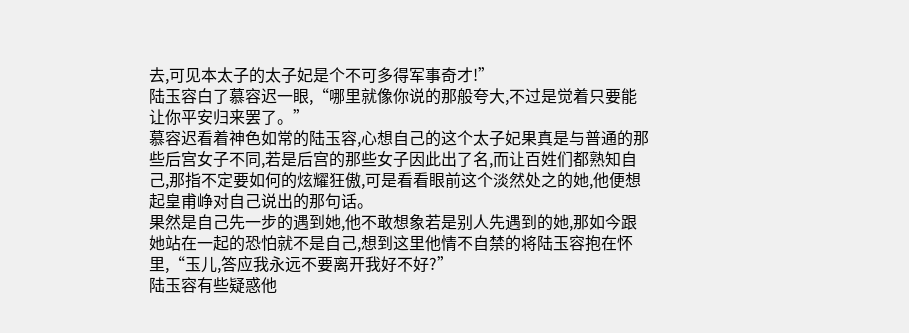去,可见本太子的太子妃是个不可多得军事奇才!”
陆玉容白了慕容迟一眼,“哪里就像你说的那般夸大,不过是觉着只要能让你平安归来罢了。”
慕容迟看着神色如常的陆玉容,心想自己的这个太子妃果真是与普通的那些后宫女子不同,若是后宫的那些女子因此出了名,而让百姓们都熟知自己,那指不定要如何的炫耀狂傲,可是看看眼前这个淡然处之的她,他便想起皇甫峥对自己说出的那句话。
果然是自己先一步的遇到她,他不敢想象若是别人先遇到的她,那如今跟她站在一起的恐怕就不是自己,想到这里他情不自禁的将陆玉容抱在怀里,“玉儿,答应我永远不要离开我好不好?”
陆玉容有些疑惑他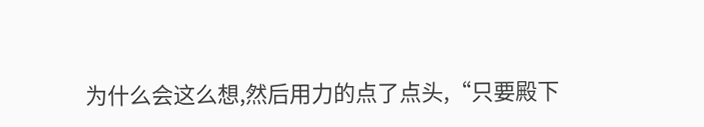为什么会这么想,然后用力的点了点头,“只要殿下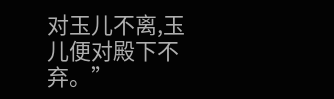对玉儿不离,玉儿便对殿下不弃。”